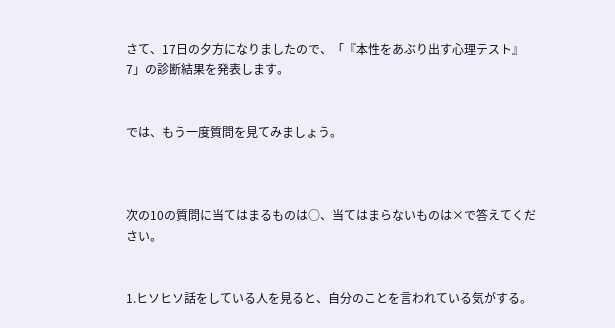さて、17日の夕方になりましたので、「『本性をあぶり出す心理テスト』 7」の診断結果を発表します。


では、もう一度質問を見てみましょう。



次の10の質問に当てはまるものは○、当てはまらないものは×で答えてください。


1.ヒソヒソ話をしている人を見ると、自分のことを言われている気がする。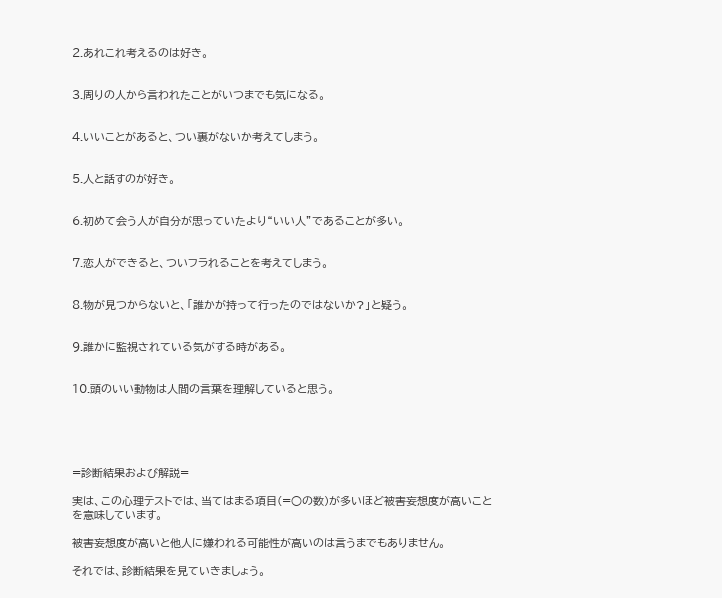2.あれこれ考えるのは好き。


3.周りの人から言われたことがいつまでも気になる。


4.いいことがあると、つい裏がないか考えてしまう。


5.人と話すのが好き。


6.初めて会う人が自分が思っていたより“いい人”であることが多い。


7.恋人ができると、ついフラれることを考えてしまう。


8.物が見つからないと、「誰かが持って行ったのではないか?」と疑う。


9.誰かに監視されている気がする時がある。


10.頭のいい動物は人間の言葉を理解していると思う。





=診断結果および解説=

実は、この心理テストでは、当てはまる項目(=○の数)が多いほど被害妄想度が高いことを意味しています。

被害妄想度が高いと他人に嫌われる可能性が高いのは言うまでもありません。

それでは、診断結果を見ていきましょう。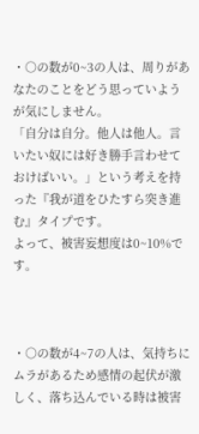・○の数が0~3の人は、周りがあなたのことをどう思っていようが気にしません。
「自分は自分。他人は他人。言いたい奴には好き勝手言わせておけばいい。」という考えを持った『我が道をひたすら突き進む』タイプです。
よって、被害妄想度は0~10%です。



・○の数が4~7の人は、気持ちにムラがあるため感情の起伏が激しく、落ち込んでいる時は被害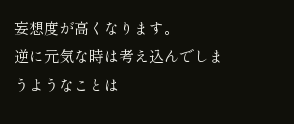妄想度が高くなります。
逆に元気な時は考え込んでしまうようなことは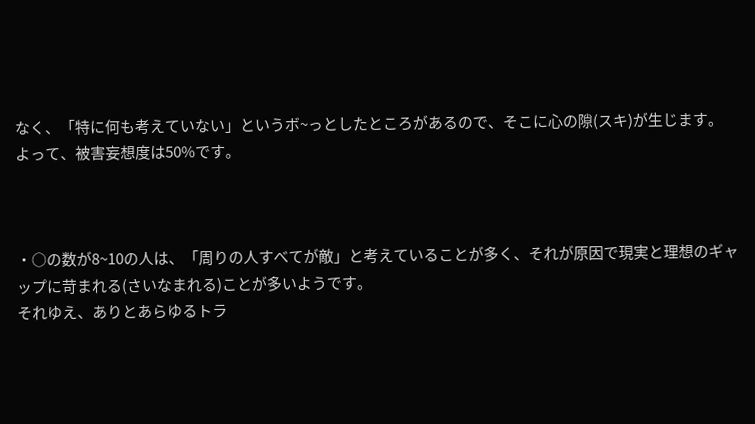なく、「特に何も考えていない」というボ~っとしたところがあるので、そこに心の隙(スキ)が生じます。
よって、被害妄想度は50%です。



・○の数が8~10の人は、「周りの人すべてが敵」と考えていることが多く、それが原因で現実と理想のギャップに苛まれる(さいなまれる)ことが多いようです。
それゆえ、ありとあらゆるトラ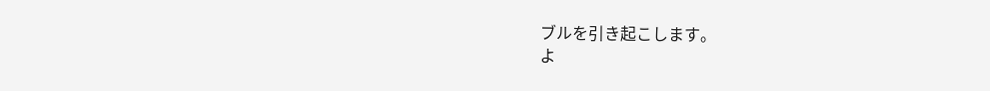ブルを引き起こします。
よ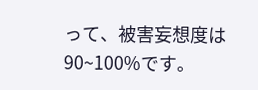って、被害妄想度は90~100%です。